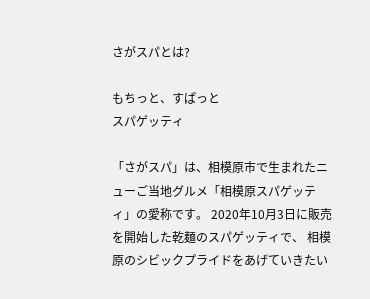さがスパとは?

もちっと、すぱっと
スパゲッティ

「さがスパ」は、相模原市で生まれたニューご当地グルメ「相模原スパゲッティ」の愛称です。 2020年10月3日に販売を開始した乾麺のスパゲッティで、 相模原のシビックプライドをあげていきたい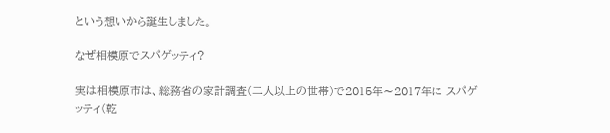という想いから誕生しました。

なぜ相模原でスパゲッティ?

実は相模原市は、総務省の家計調査(二人以上の世帯)で2015年〜2017年に スパゲッティ(乾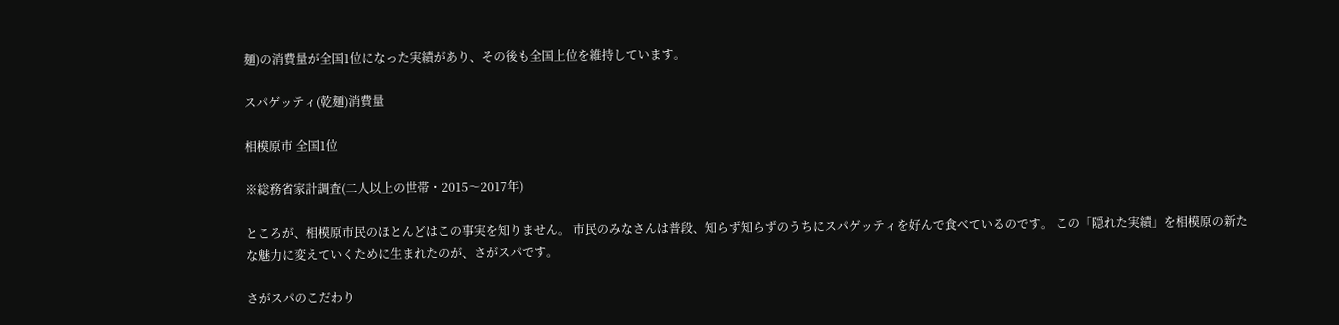麺)の消費量が全国1位になった実績があり、その後も全国上位を維持しています。

スパゲッティ(乾麺)消費量

相模原市 全国1位

※総務省家計調査(二人以上の世帯・2015〜2017年)

ところが、相模原市民のほとんどはこの事実を知りません。 市民のみなさんは普段、知らず知らずのうちにスパゲッティを好んで食べているのです。 この「隠れた実績」を相模原の新たな魅力に変えていくために生まれたのが、さがスパです。

さがスパのこだわり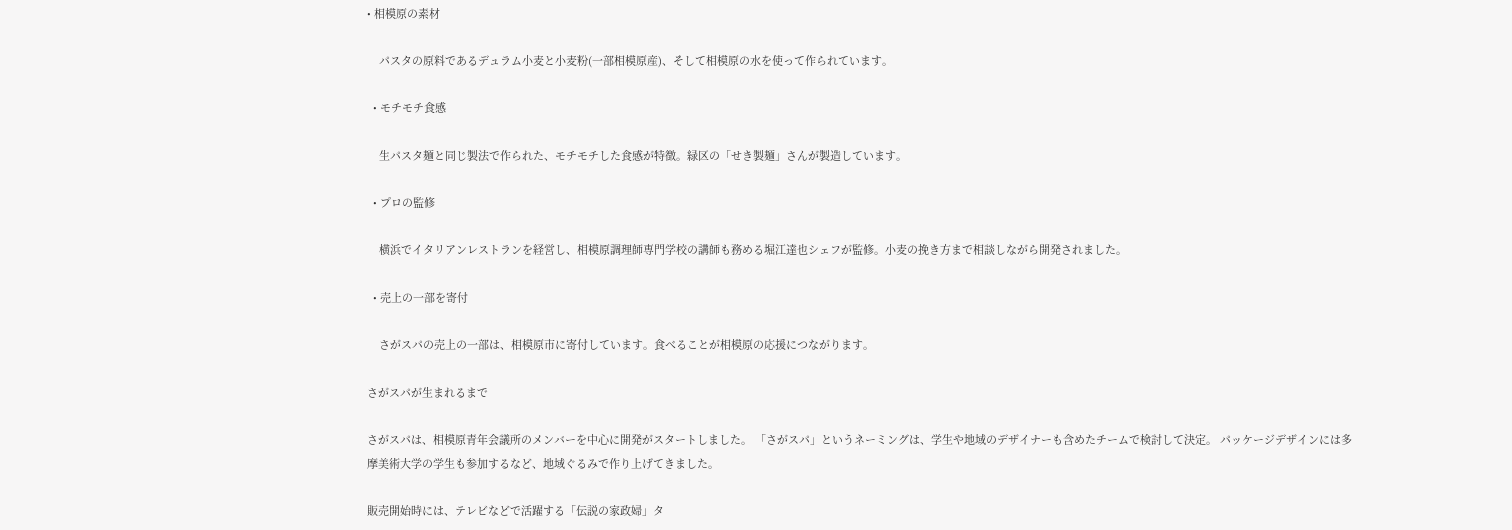• 相模原の素材

    パスタの原料であるデュラム小麦と小麦粉(一部相模原産)、そして相模原の水を使って作られています。

  • モチモチ食感

    生パスタ麺と同じ製法で作られた、モチモチした食感が特徴。緑区の「せき製麺」さんが製造しています。

  • プロの監修

    横浜でイタリアンレストランを経営し、相模原調理師専門学校の講師も務める堀江達也シェフが監修。小麦の挽き方まで相談しながら開発されました。

  • 売上の一部を寄付

    さがスパの売上の一部は、相模原市に寄付しています。食べることが相模原の応援につながります。

さがスパが生まれるまで

さがスパは、相模原青年会議所のメンバーを中心に開発がスタートしました。 「さがスパ」というネーミングは、学生や地域のデザイナーも含めたチームで検討して決定。 パッケージデザインには多摩美術大学の学生も参加するなど、地域ぐるみで作り上げてきました。

販売開始時には、テレビなどで活躍する「伝説の家政婦」タ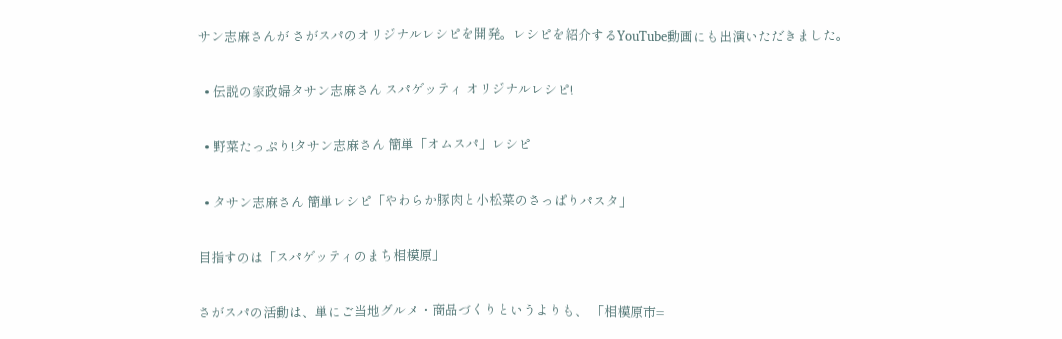サン志麻さんが さがスパのオリジナルレシピを開発。レシピを紹介するYouTube動画にも出演いただきました。

  • 伝説の家政婦タサン志麻さん スパゲッティ オリジナルレシピ!

  • 野菜たっぷり!タサン志麻さん 簡単「オムスパ」レシピ

  • タサン志麻さん 簡単レシピ「やわらか豚肉と小松菜のさっぱりパスタ」

目指すのは「スパゲッティのまち相模原」

さがスパの活動は、単にご当地グルメ・商品づくりというよりも、 「相模原市=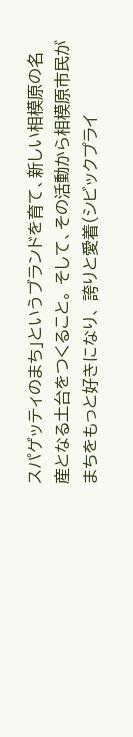スパゲッティのまち」というブランドを育て、新しい相模原の名産となる土台をつくること。 そして、その活動から相模原市民がまちをもっと好きになり、 誇りと愛着(シビックプライ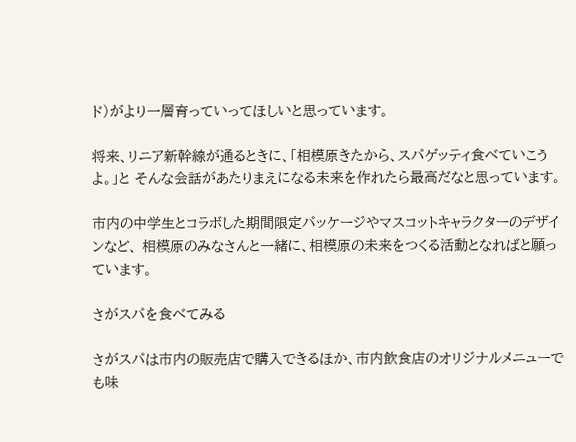ド)がより一層育っていってほしいと思っています。

将来、リニア新幹線が通るときに、「相模原きたから、スパゲッティ食べていこうよ。」と そんな会話があたりまえになる未来を作れたら最高だなと思っています。

市内の中学生とコラボした期間限定パッケージやマスコットキャラクターのデザインなど、 相模原のみなさんと一緒に、相模原の未来をつくる活動となればと願っています。

さがスパを食べてみる

さがスパは市内の販売店で購入できるほか、市内飲食店のオリジナルメニューでも味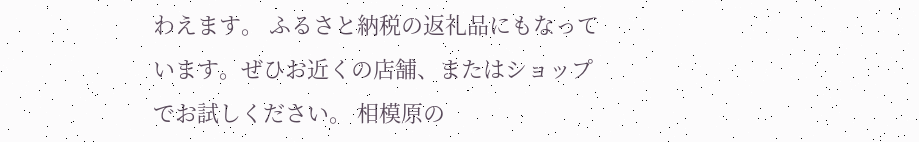わえます。 ふるさと納税の返礼品にもなっています。ぜひお近くの店舗、またはショップでお試しください。 相模原の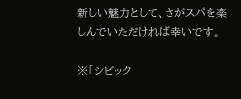新しい魅力として、さがスパを楽しんでいただければ幸いです。

※「シビック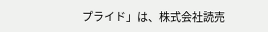プライド」は、株式会社読売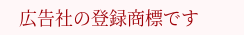広告社の登録商標です